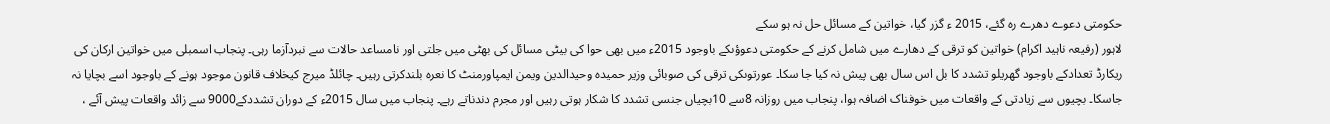حکومتی دعوے دھرے رہ گئے، 2015 ء گزر گیا، خواتین کے مسائل حل نہ ہو سکے
لاہور (رفیعہ ناہید اکرام) خواتین کو ترقی کے دھارے میں شامل کرنے کے حکومتی دعوؤںکے باوجود 2015ء میں بھی حوا کی بیٹی مسائل کی بھٹی میں جلتی اور نامساعد حالات سے نبردآزما رہی۔ پنجاب اسمبلی میں خواتین ارکان کی ریکارڈ تعدادکے باوجود گھریلو تشدد کا بل اس سال بھی پیش نہ کیا جا سکا۔ عورتوںکی ترقی کی صوبائی وزیر حمیدہ وحیدالدین ویمن ایمپاورمنٹ کا نعرہ بلندکرتی رہیں۔ چائلڈ میرج کیخلاف قانون موجود ہونے کے باوجود اسے بچایا نہ جاسکا۔ بچیوں سے زیادتی کے واقعات میں خوفناک اضافہ ہوا، پنجاب میں روزانہ 8سے 10بچیاں جنسی تشدد کا شکار ہوتی رہیں اور مجرم دندناتے رہے۔ پنجاب میں سال 2015ء کے دوران تشددکے9000 سے زائد واقعات پیش آئے ،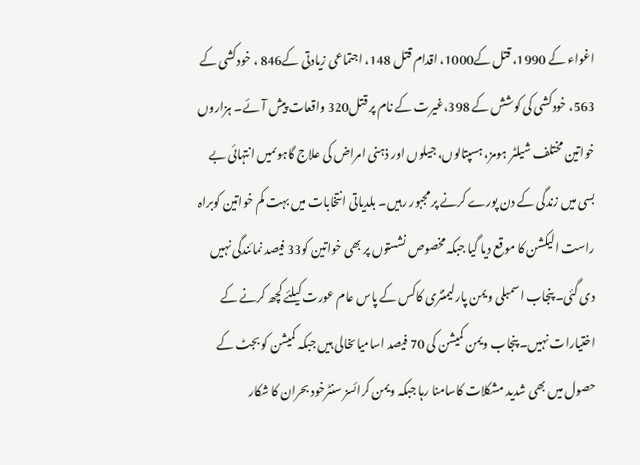اغواء کے 1990، قتل کے1000، اقدام قتل 148، اجتماعی زیادتی کے846 ، خودکشی کے 563، خودکشی کی کوشش کے 398،غیرت کے نام پر قتل320 واقعات پیش آئے۔ ہزاروں خواتین مختلف شیلٹر ہومز، ہسپتالوں، جیلوں اور ذہنی امراض کی علاج گاہوںمیں انتہائی بے بسی میں زندگی کے دن پورے کرنے پر مجبور رہیں۔ بلدیاتی انتخابات میں بہت کم خواتین کوبراہ راست الیکشن کا موقع دیا گیا جبکہ مخصوص نشستوں پر بھی خواتین کو33 فیصد نمائندگی نہیں دی گئی۔ پنجاب اسمبلی ویمن پارلیمنٹری کاکس کے پاس عام عورت کیلئے کچھ کرنے کے اختیارات نہیں۔ پنجاب ویمن کمیشن کی 70 فیصد اسامیاںخالی ہیں جبکہ کمیشن کو بجٹ کے حصول میں بھی شدید مشکلات کاسامنا رہا جبکہ ویمن کرائسز سنٹرخود بحران کا شکار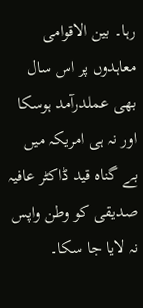رہا۔ بین الاقوامی معاہدوں پر اس سال بھی عملدرآمد ہوسکا اور نہ ہی امریکہ میں بے گناہ قید ڈاکٹر عافیہ صدیقی کو وطن واپس نہ لایا جا سکا۔